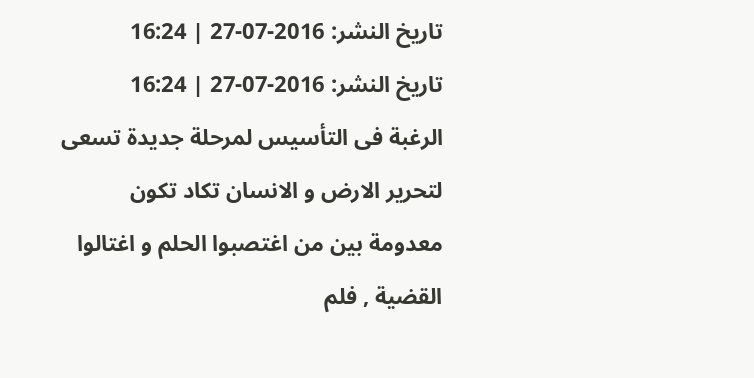تاريخ النشر: 2016-07-27 | 16:24
تاريخ النشر: 2016-07-27 | 16:24
الرغبة فى التأسيس لمرحلة جديدة تسعى لتحرير الارض و الانسان تكاد تكون معدومة بين من اغتصبوا الحلم و اغتالوا القضية , فلم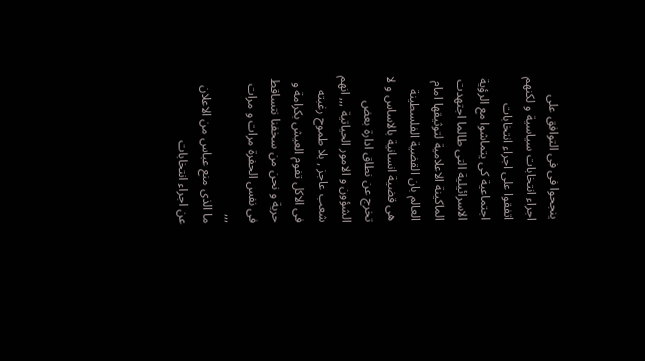ينجحوا فى فى التوافق على اجراء انتخابات سياسية و لكنهم اتفقوا على اجراء انتخابات اجتماعية كى يتماشوا مع الرؤية الاسرائيلية التى طالما اجتهدت الماكينة الاعلامية لتوثيقها امام العالم بان القضية الفلسطينة هى قضية انسانية بالاساس و لا تخرج عن نطاق ادارة بعض الشؤون و الامور الحياتية ,,, انهم شعب عاجز , بلا طموح رغبته فى الاكل تفوم العيش بكرامة و حرية و نحن من سخفنا نتساقط فى نفس الحفرة مرات و مرات ,,,
ما الذى منع عباس من الاعلان عن اجراء انتخابات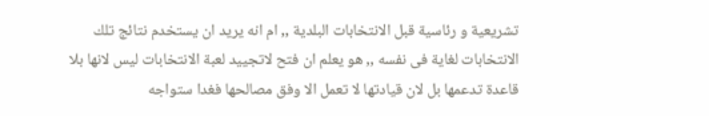تشريعية و رئاسية قبل الانتخابات البلدية ,, ام انه يريد ان يستخدم نتائج تلك الانتخابات لغاية فى نفسه ,, هو يعلم ان فتح لاتجييد لعبة الانتخابات ليس لانها بلا قاعدة تدعمها بل لان قيادتها لا تعمل الا وفق مصالحها فغدا ستواجه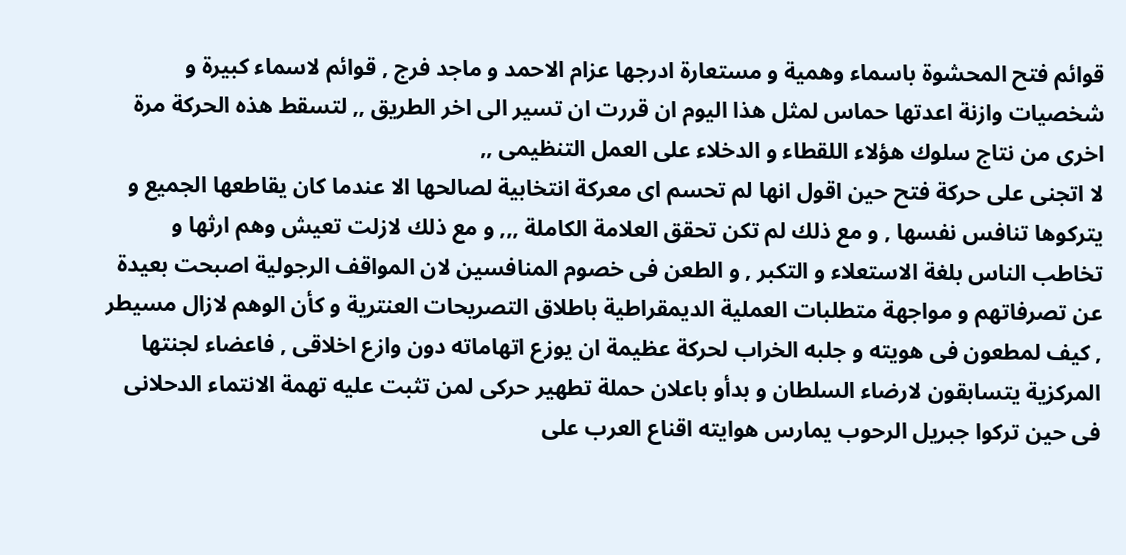قوائم فتح المحشوة باسماء وهمية و مستعارة ادرجها عزام الاحمد و ماجد فرج , قوائم لاسماء كبيرة و شخصيات وازنة اعدتها حماس لمثل هذا اليوم ان قررت ان تسير الى اخر الطريق ,, لتسقط هذه الحركة مرة اخرى من نتاج سلوك هؤلاء اللقطاء و الدخلاء على العمل التنظيمى ,,
لا اتجنى على حركة فتح حين اقول انها لم تحسم اى معركة انتخابية لصالحها الا عندما كان يقاطعها الجميع و يتركوها تنافس نفسها , و مع ذلك لم تكن تحقق العلامة الكاملة ,,, و مع ذلك لازلت تعيش وهم ارثها و تخاطب الناس بلغة الاستعلاء و التكبر , و الطعن فى خصوم المنافسين لان المواقف الرجولية اصبحت بعيدة عن تصرفاتهم و مواجهة متطلبات العملية الديمقراطية باطلاق التصريحات العنترية و كأن الوهم لازال مسيطر , كيف لمطعون فى هويته و جلبه الخراب لحركة عظيمة ان يوزع اتهاماته دون وازع اخلاقى , فاعضاء لجنتها المركزية يتسابقون لارضاء السلطان و بدأو باعلان حملة تطهير حركى لمن تثبت عليه تهمة الانتماء الدحلانى فى حين تركوا جبريل الرحوب يمارس هوايته اقناع العرب على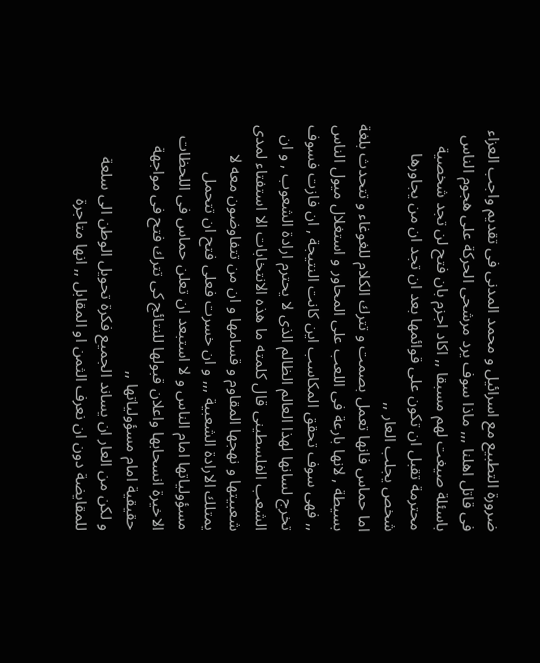ضرورة التطبيع مع اسرائيل و محمد المدنى فى تقديم واجب العزاء فى قاتل اهلنا ,,, ماذا سوف يرد مرشحى الحركة على هجوم الناس باسئلة صيغت لهم مسبقا ,, اكاد اجزم بان فتح لن تجد شخصية محترمة تقبل ان تكون على قوائمها بعد ان تجد ان من يجاورها شخص يجلب العار ,,
اما حماس فانها تعمل بصمت و تترك الكلام للغوغاء و تتحدث بلغة بسيطة , لانها بارعة فى اللعب على المحاور و استغلال ميول الناس ,, فهى سوف تحقق المكاسب اين كانت النتيجة , ان فازت فسوف تخرج لسانها لهذا العالم الظالم الذى لا يحترم ارادة الشعوب , و ان الشعب الفلسطينى قال كلمته ما هذه الانتخابات الا استفتاء لمدى شعبيتها و نهجها المقاوم و قسامها و ان من تتفاوضون معه لا يمتلك الارادة الشعبية ,,, و ان خسرت فعلى فتح ان تتحمل مسؤولياتها امام الناس و لا استبعد ان تعلن حماس فى اللحظات الاخيرة انسحابها واعلان قبولها للنتائج كى تترك فتح فى مواجهة حقيقية امام مسؤولياتها ,,
و لكن من العار ان يساند الجميع فكرة تحويل الوطن الى سلعة للمقايضة دون ان نعرف الثمن او المقابل ,, انها متاجرة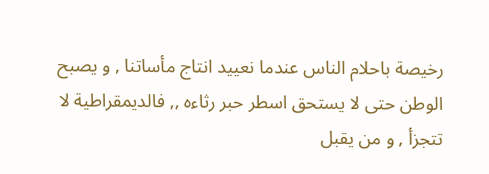رخيصة باحلام الناس عندما نعييد انتاج مأساتنا , و يصبح الوطن حتى لا يستحق اسطر حبر رثاءه ,, فالديمقراطية لا تتجزأ , و من يقبل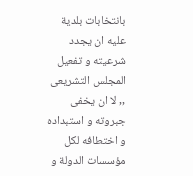بانتخابات بلدية عليه ان يجدد شرعيته و تفعيل المجلس التشريعى ,, لا ان يخفى جبروته و استبداده و اختطافه لكل مؤسسات الدولة و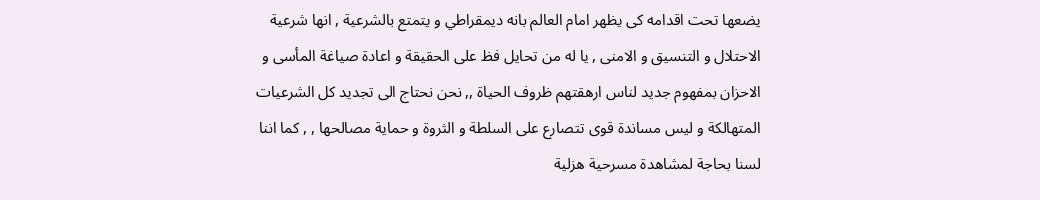يضعها تحت اقدامه كى يظهر امام العالم بانه ديمقراطي و يتمتع بالشرعية , انها شرعية الاحتلال و التنسيق و الامنى , يا له من تحايل فظ على الحقيقة و اعادة صياغة المأسى و الاحزان بمفهوم جديد لناس ارهقتهم ظروف الحياة ,, نحن نحتاج الى تجديد كل الشرعيات المتهالكة و ليس مساندة قوى تتصارع على السلطة و الثروة و حماية مصالحها , , كما اننا لسنا بحاجة لمشاهدة مسرحية هزلية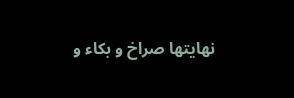نهايتها صراخ و بكاء و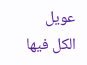عويل الكل فيها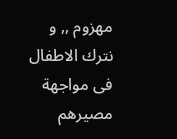مهزوم ,, و نترك الاطفال فى مواجهة مصيرهم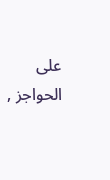على الحواجز ,